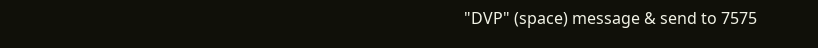"DVP" (space) message & send to 7575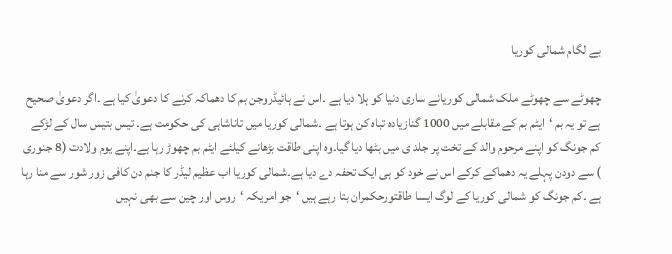بے لگام شمالی کوریا

چھوٹے سے چھوٹے ملک شمالی کوریانے ساری دنیا کو ہلا دیا ہے ۔اس نے ہائیڈروجن بم کا دھماکہ کرنے کا دعویٰ کیا ہے ۔اگر دعویٰ صحیح ہے تو یہ بم ‘ایٹم بم کے مقابلے میں 1000 گنازیادہ تباہ کن ہوتا ہے ۔شمالی کوریا میں تاناشاہی کی حکومت ہے۔ تیس بتیس سال کے لڑکے کم جونگ کو اپنے مرحوم والد کے تخت پر جلد ی میں بٹھا دیا گیا۔وہ اپنی طاقت بڑھانے کیلئے ایٹم بم چھوڑ رہا ہے۔اپنے یوم ولادت (8 جنوری ) سے دودن پہلے یہ دھماکے کرکے اس نے خود کو ہی ایک تحفہ دے دیا ہے۔شمالی کوریا اب عظیم لیڈر کا جنم دن کافی زور شور سے منا رہا ہے ۔کم جونگ کو شمالی کوریا کے لوگ ایسا طاقتورحکمران بتا رہے ہیں ‘جو امریکہ ‘روس اور چین سے بھی نہیں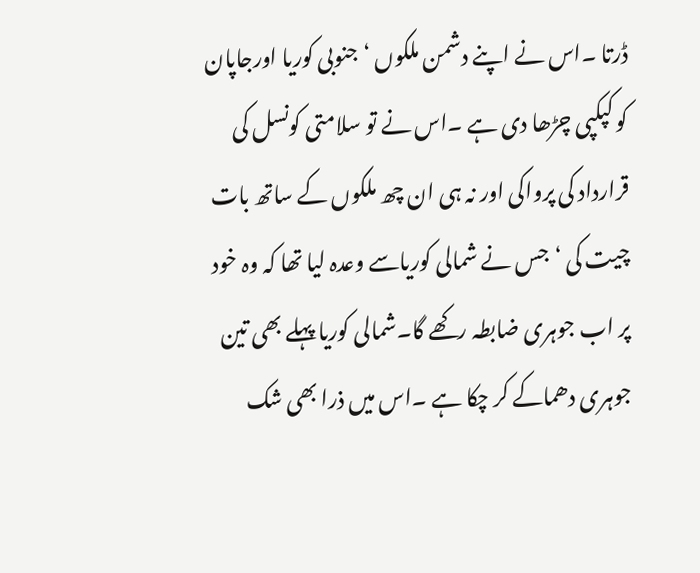ڈرتا ۔اس نے اپنے دشمن ملکوں ‘جنوبی کوریا اورجاپان کو کپکپی چڑھا دی ہے ۔اس نے تو سلامتی کونسل کی قرارداد کی پرواکی اور نہ ہی ان چھ ملکوں کے ساتھ بات چیت کی ‘جس نے شمالی کوریاسے وعدہ لیا تھا کہ وہ خود پر اب جوہری ضابطہ رکھے گا۔شمالی کوریا پہلے بھی تین جوہری دھماکے کر چکا ہے ۔اس میں ذرا بھی شک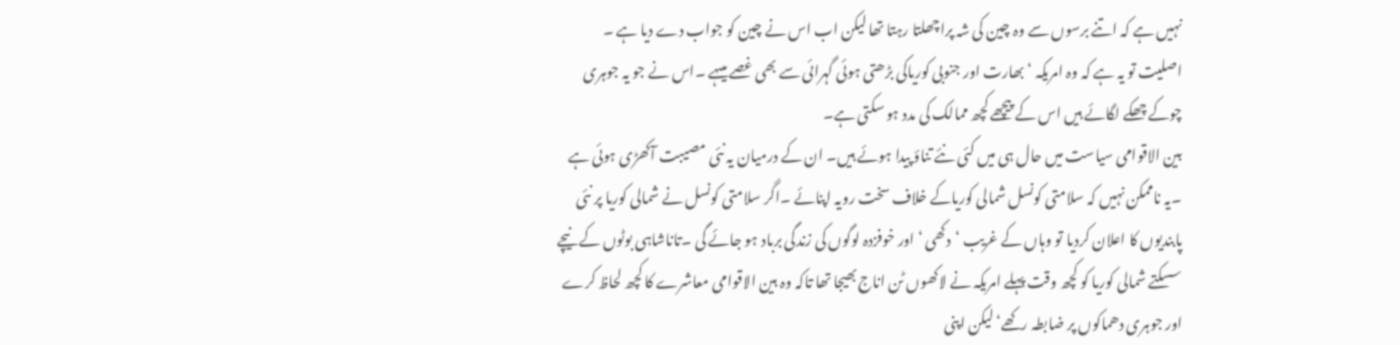نہیں ہے کہ اتنے برسوں سے وہ چین کی شہ پراچھلتا رہتا تھا لیکن اب اس نے چین کو جواب دے دیا ہے ۔ اصلیت تو یہ ہے کہ وہ امریکہ ‘بھارت اور جنوبی کوریاکی بڑھتی ہوئی گہرائی سے بھی غصے میںہے ۔اس نے جو یہ جوہری چوکے چھکے لگائے ہیں اس کے پیچھے کچھ ممالک کی مدد ہو سکتی ہے۔
بین الاقوامی سیاست میں حال ہی میں کئی نئے تناؤ پیدا ہوئے ہیں۔ ان کے درمیان یہ نئی مصیبت آکھڑی ہوئی ہے ۔یہ ناممکن نہیں کہ سلامتی کونسل شمالی کوریاکے خلاف سخت رویہ اپنائے ۔اگر سلامتی کونسل نے شمالی کوریا پر نئی پابندیوں کا اعلان کردیا تو وہاں کے غریب ‘دکھی ‘اور خوفزدہ لوگوں کی زندگی برباد ہو جائے گی ۔تاناشاہی بوٹوں کے نیچے سسکتے شمالی کوریا کو کچھ وقت پہلے امریکہ نے لاکھوں ٹن اناج بھیجا تھا تاکہ وہ بین الاقوامی معاشرے کا کچھ لحاظ کرے اور جوہری دھماکوں پر ضابطہ رکھے‘لیکن اپنی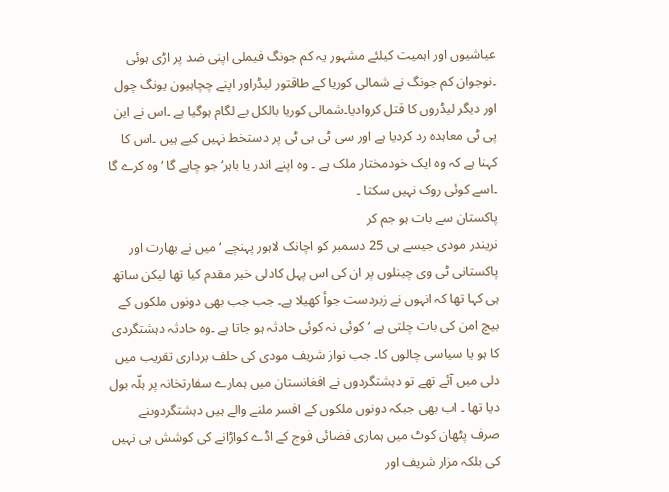عیاشیوں اور اہمیت کیلئے مشہور یہ کم جونگ فیملی اپنی ضد پر اڑی ہوئی ۔نوجوان کم جونگ نے شمالی کوریا کے طاقتور لیڈراور اپنے چچاہیون یونگ چول اور دیگر لیڈروں کا قتل کروادیا۔شمالی کوریا بالکل بے لگام ہوگیا ہے ۔اس نے این پی ٹی معاہدہ رد کردیا ہے اور سی ٹی بی ٹی پر دستخط نہیں کیے ہیں ۔اس کا کہنا ہے کہ وہ ایک خودمختار ملک ہے ۔ وہ اپنے اندر یا باہر‘جو چاہے گا ‘وہ کرے گا ۔اسے کوئی روک نہیں سکتا ۔
پاکستان سے بات ہو جم کر
نریندر مودی جیسے ہی 25 دسمبر کو اچانک لاہور پہنچے ‘میں نے بھارت اور پاکستانی ٹی وی چینلوں پر ان کی اس پہل کادلی خیر مقدم کیا تھا لیکن ساتھ ہی کہا تھا کہ انہوں نے زبردست جوأ کھیلا ہے۔ جب جب بھی دونوں ملکوں کے بیچ امن کی بات چلتی ہے ‘کوئی نہ کوئی حادثہ ہو جاتا ہے ۔وہ حادثہ دہشتگردی کا ہو یا سیاسی چالوں کا۔ جب نواز شریف مودی کی حلف برداری تقریب میں دلی میں آئے تھے تو دہشتگردوں نے افغانستان میں ہمارے سفارتخانہ پر ہلّہ بول دیا تھا ۔ اب بھی جبکہ دونوں ملکوں کے افسر ملنے والے ہیں دہشتگردوںنے صرف پٹھان کوٹ میں ہماری فضائی فوج کے اڈے کواڑانے کی کوشش ہی نہیں کی بلکہ مزار شریف اور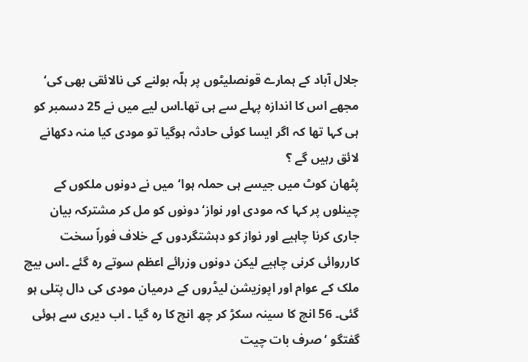جلال آباد کے ہمارے قونصلیٹوں پر ہلّہ بولنے کی نالائقی بھی کی‘ مجھے اس کا اندازہ پہلے سے ہی تھا۔اس لیے میں نے 25 دسمبر کو ہی کہا تھا کہ اگر ایسا کوئی حادثہ ہوگیا تو مودی کیا منہ دکھانے لائق رہیں گے ؟
پٹھان کوٹ میں جیسے ہی حملہ ہوا‘میں نے دونوں ملکوں کے چینلوں پر کہا کہ مودی اور نواز‘دونوں کو مل کر مشترکہ بیان جاری کرنا چاہیے اور نواز کو دہشتگردوں کے خلاف فوراً سخت کارروائی کرنی چاہیے لیکن دونوں وزرائے اعظم سوتے رہ گئے ۔اس بیچ ملک کے عوام اور اپوزیشن لیڈروں کے درمیان مودی کی دال پتلی ہو گئی۔ 56 انچ کا سینہ سکڑ کر چھ انچ کا رہ گیا ۔ اب دیری سے ہوئی گفتگو ‘صرف بات چیت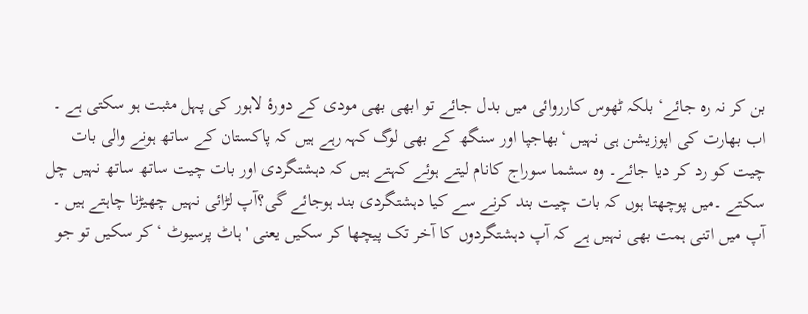بن کر نہ رہ جائے‘ بلکہ ٹھوس کارروائی میں بدل جائے تو ابھی بھی مودی کے دورۂ لاہور کی پہل مثبت ہو سکتی ہے ۔
اب بھارت کی اپوزیشن ہی نہیں ‘بھاجپا اور سنگھ کے بھی لوگ کہہ رہے ہیں کہ پاکستان کے ساتھ ہونے والی بات چیت کو رد کر دیا جائے۔ وہ سشما سوراج کانام لیتے ہوئے کہتے ہیں کہ دہشتگردی اور بات چیت ساتھ ساتھ نہیں چل سکتے ۔میں پوچھتا ہوں کہ بات چیت بند کرنے سے کیا دہشتگردی بند ہوجائے گی؟آپ لڑائی نہیں چھیڑنا چاہتے ہیں ۔ آپ میں اتنی ہمت بھی نہیں ہے کہ آپ دہشتگردوں کا آخر تک پیچھا کر سکیں یعنی 'ہاٹ پرسیوٹ ‘کر سکیں تو جو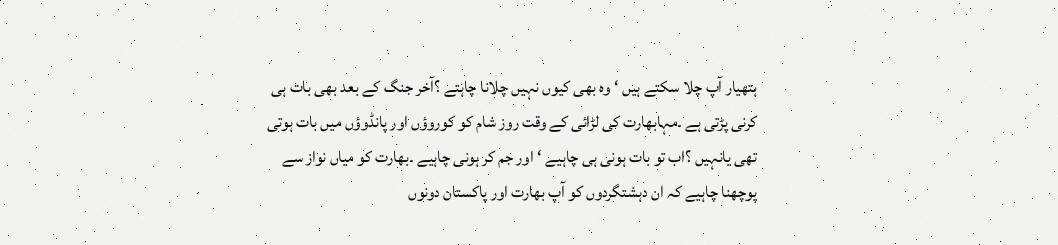ہتھیار آپ چلا سکتے ہیں ‘وہ بھی کیوں نہیں چلانا چاہتے ؟آخر جنگ کے بعد بھی بات ہی کرنی پڑتی ہے ۔مہابھارت کی لڑائی کے وقت روز شام کو کوروؤں اور پانڈوؤں میں بات ہوتی تھی یانہیں ؟اب تو بات ہونی ہی چاہیے ‘اور جم کر ہونی چاہیے ۔بھارت کو میاں نواز سے پوچھنا چاہیے کہ ان دہشتگردوں کو آپ بھارت اور پاکستان دونوں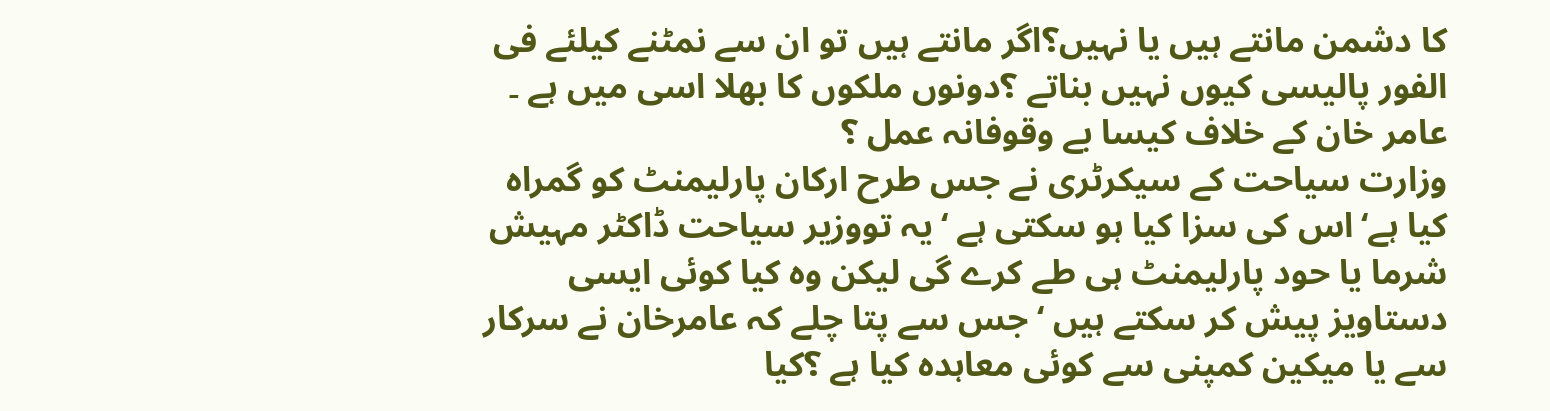کا دشمن مانتے ہیں یا نہیں؟اگر مانتے ہیں تو ان سے نمٹنے کیلئے فی الفور پالیسی کیوں نہیں بناتے ؟دونوں ملکوں کا بھلا اسی میں ہے ۔
عامر خان کے خلاف کیسا بے وقوفانہ عمل ؟
وزارت سیاحت کے سیکرٹری نے جس طرح ارکان پارلیمنٹ کو گمراہ کیا ہے‘اس کی سزا کیا ہو سکتی ہے ‘یہ تووزیر سیاحت ڈاکٹر مہیش شرما یا حود پارلیمنٹ ہی طے کرے گی لیکن وہ کیا کوئی ایسی دستاویز پیش کر سکتے ہیں ‘جس سے پتا چلے کہ عامرخان نے سرکار سے یا میکین کمپنی سے کوئی معاہدہ کیا ہے ؟کیا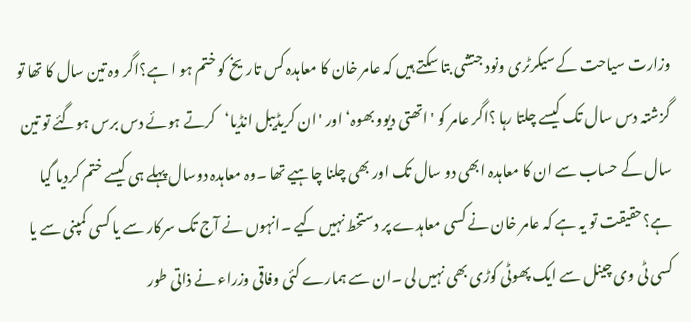وزارت سیاحت کے سیکرٹری ونود جتشی بتا سکتے ہیں کہ عامر خان کا معاہدہ کس تاریخ کو ختم ہو ا ہے؟اگر وہ تین سال کا تھا تو گزشتہ دس سال تک کیسے چلتا رہا ؟اگر عامر کو 'اتھتی دیوو بھوہ‘اور 'ان کریڈیبل انڈیا‘کرتے ہوئے دس برس ہوگئے تو تین سال کے حساب سے ان کا معاہدہ ابھی دو سال تک اور بھی چلنا چاہیے تھا ۔وہ معاہدہ دوسال پہلے ہی کیسے ختم کردیا گیا ہے؟حقیقت تو یہ ہے کہ عامر خان نے کسی معاہدے پر دستخط نہیں کیے ۔انہوں نے آج تک سرکار سے یا کسی کمپنی سے یا کسی ٹی وی چینل سے ایک پھوٹی کوڑی بھی نہیں لی ۔ان سے ہمارے کئی وفاقی وزراء نے ذاتی طور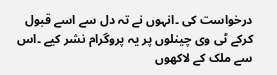درخواست کی ۔انہوں نے تہ دل سے اسے قبول کرکے ٹی وی چینلوں پر یہ پروگرام نشر کیے ۔اس سے ملک کے لاکھوں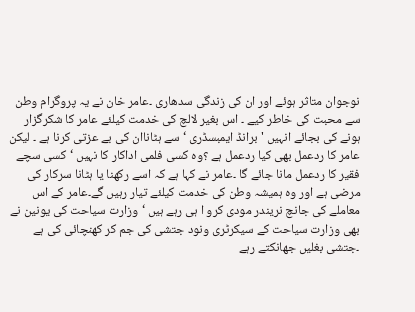نوجوان متاثر ہوئے اور ان کی زندگی سدھاری ۔عامر خان نے یہ پروگرام وطن سے محبت کی خاطر کیے ۔ اس بغیر لالچ کی خدمت کیلئے عامر کا شکرگزار ہونے کی بجائے انہیں 'برانڈ ایمبسڈری ‘ سے ہٹاناان کی بے عزتی کرنا ہے ۔ لیکن عامر کا ردعمل بھی کیا ردعمل ہے ؟وہ کسی فلمی اداکار کا نہیں ‘کسی سچے فقیر کا ردعمل مانا جائے گا ۔عامر نے کہا ہے کہ اسے رکھنا یا ہٹانا سرکار کی مرضی ہے اور وہ ہمیشہ وطن کی خدمت کیلئے تیار رہیں گے۔عامر کے اس معاملے کی جانچ نریندر مودی کرو ا ہی رہے ہیں ‘وزارت سیاحت کی یونین نے بھی وزارت سیاحت کے سیکرٹری ونود جتشی کی جم کر کھنچائی کی ہے ۔جتشی بغلیں جھانکتے رہے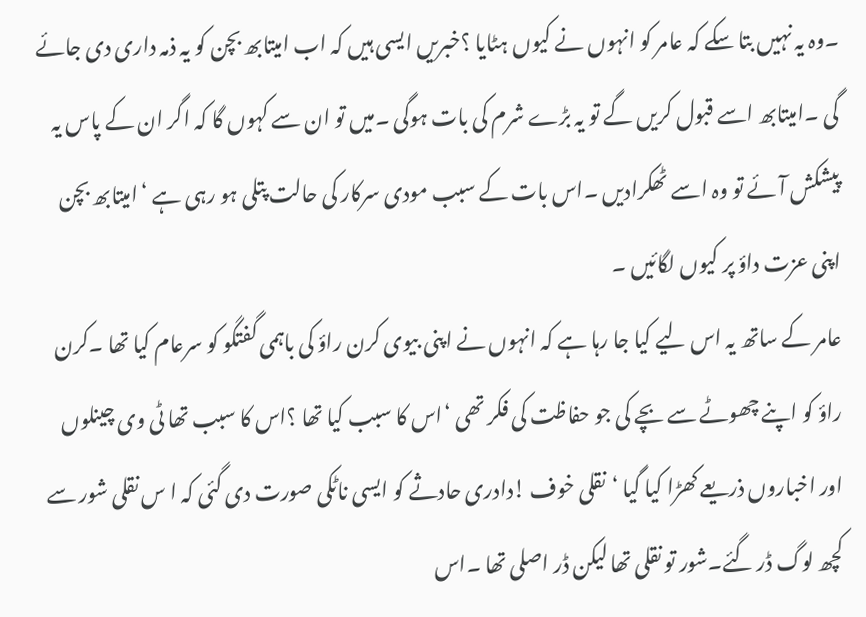۔وہ یہ نہیں بتا سکے کہ عامر کو انہوں نے کیوں ہٹایا ؟خبریں ایسی ہیں کہ اب امیتابھ بچن کو یہ ذمہ داری دی جائے گی ۔امیتابھ اسے قبول کریں گے تو یہ بڑے شرم کی بات ہوگی ۔میں تو ان سے کہوں گا کہ اگر ان کے پاس یہ پیشکش آئے تو وہ اسے ٹھکرادیں ۔اس بات کے سبب مودی سرکار کی حالت پتلی ہو رہی ہے ‘امیتابھ بچن اپنی عزت داؤ پر کیوں لگائیں ۔
عامر کے ساتھ یہ اس لیے کیا جا رہا ہے کہ انہوں نے اپنی بیوی کرن راؤ کی باہمی گفتگو کو سرعام کیا تھا ۔کرن راؤ کو اپنے چھوٹے سے بچے کی جو حفاظت کی فکر تھی ‘اس کا سبب کیا تھا ؟اس کا سبب تھا ٹی وی چینلوں اور اخباروں ذریعے کھڑا کیا گیا ‘نقلی خوف !دادری حادثے کو ایسی ناٹکی صورت دی گئی کہ ا س نقلی شور سے کچھ لوگ ڈر گئے۔شور تو نقلی تھا لیکن ڈر اصلی تھا ۔اس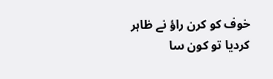خوف کو کرن راؤ نے ظاہر کردیا تو کون سا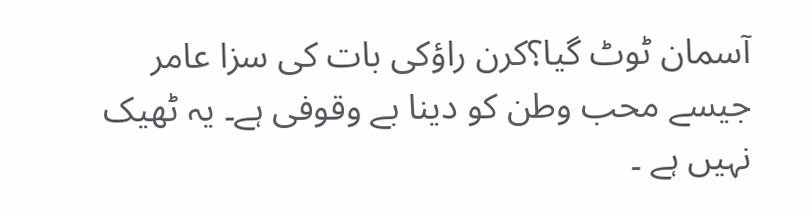آسمان ٹوٹ گیا؟کرن راؤکی بات کی سزا عامر جیسے محب وطن کو دینا بے وقوفی ہے۔ یہ ٹھیک نہیں ہے ۔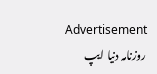Advertisement
روزنامہ دنیا ایپ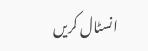انسٹال کریں